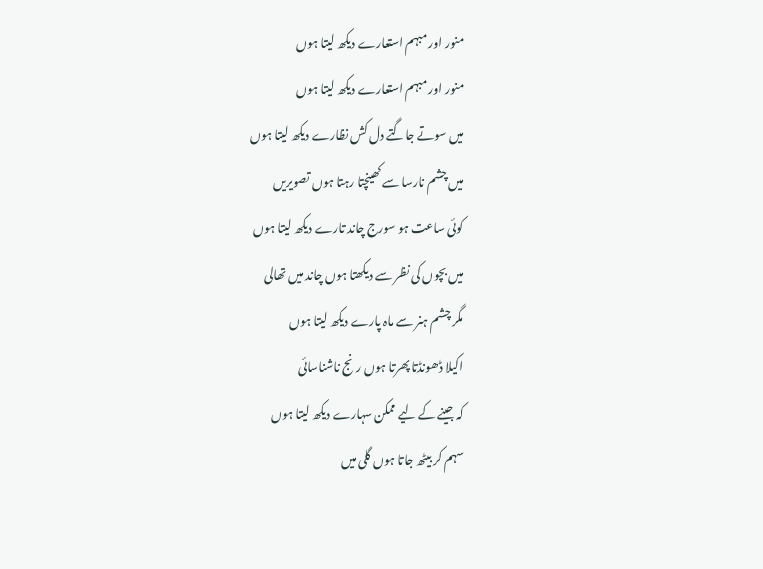منور اور مبہم استعارے دیکھ لیتا ہوں
منور اور مبہم استعارے دیکھ لیتا ہوں
میں سوتے جاگتے دل کش نظارے دیکھ لیتا ہوں
میں چشم نارسا سے کھینچتا رہتا ہوں تصویریں
کوئی ساعت ہو سورج چاند تارے دیکھ لیتا ہوں
میں بچوں کی نظر سے دیکھتا ہوں چاند میں تھالی
مگر چشم ہنر سے ماہ پارے دیکھ لیتا ہوں
اکیلا ڈھونڈتا پھرتا ہوں رنج ناشناسائی
کہ جینے کے لیے ممکن سہارے دیکھ لیتا ہوں
سہم کر بیٹھ جاتا ہوں گلی میں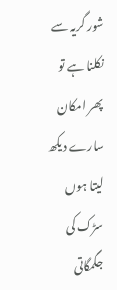شور گریہ سے
نکلنا ہے تو پھر امکان سارے دیکھ لیتا ہوں
سڑک کی جگمگاتی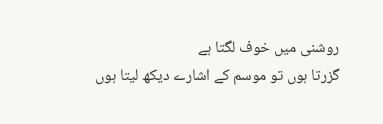روشنی میں خوف لگتا ہے
گزرتا ہوں تو موسم کے اشارے دیکھ لیتا ہوں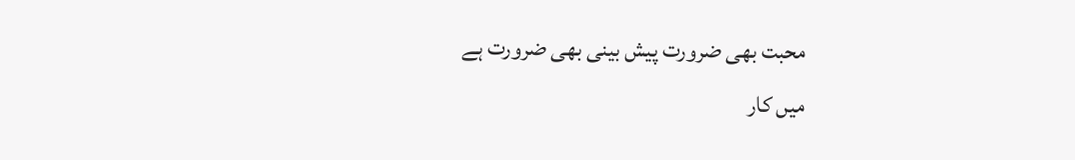محبت بھی ضرورت پیش بینی بھی ضرورت ہے
میں کار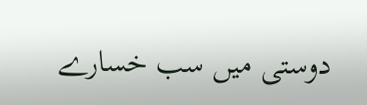دوستی میں سب خسارے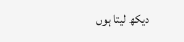دیکھ لیتا ہوں